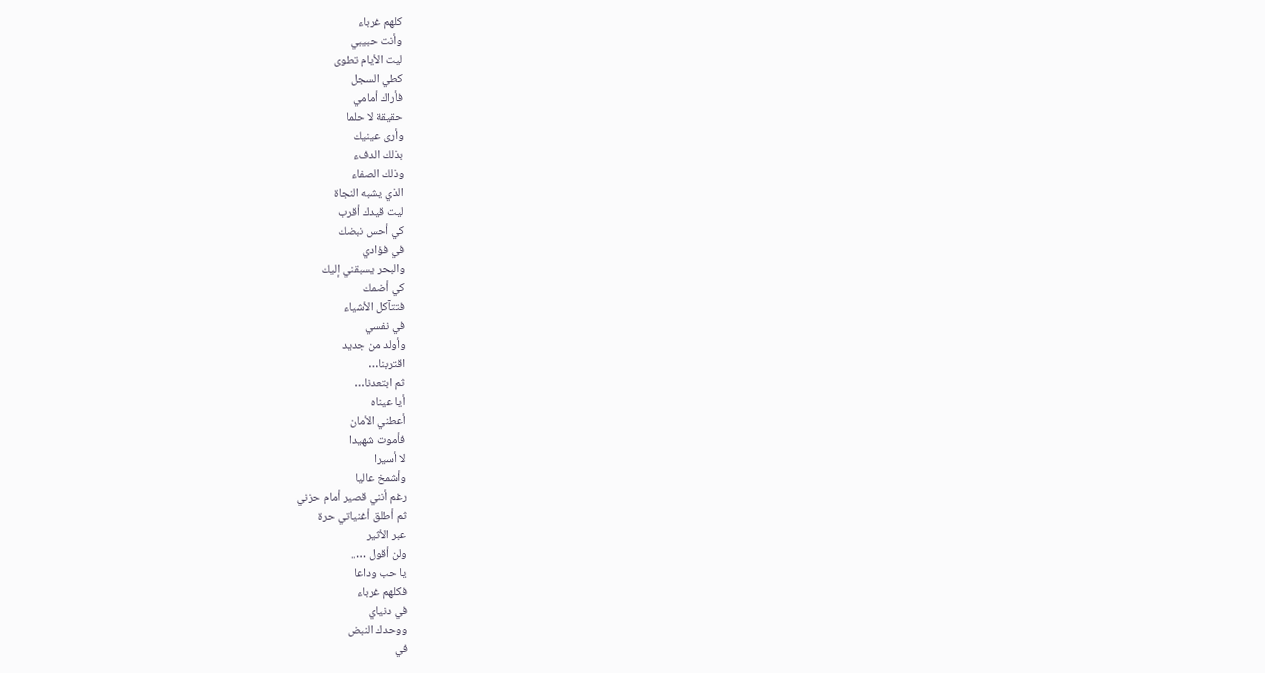كلهم غرباء
وأنت حبيبي
ليت الأيام تطوى
كطي السجل
فأراك أمامي
حقيقة لا حلما
وأرى عينيك
بذلك الدفء
وذلك الصفاء
الذي يشبه النجاة
ليت قيدك أقرب
كي أحس نبضك
في فؤادي
والبحر يسبقني إليك
كي أضمك
فتتآكل الأشياء
في نفسي
وأولد من جديد
اقتربنا…
ثم ابتعدنا…
أيا عيناه
أعطني الأمان
فأموت شهيدا
لا أسيرا
وأشمخ عاليا
رغم أنني قصير أمام حزني
ثم أطلق أغنياتي حرة
عبر الأثير
ولن أقول …..
يا حب وداعا
فكلهم غرباء
في دنياي
ووحدك النبض
في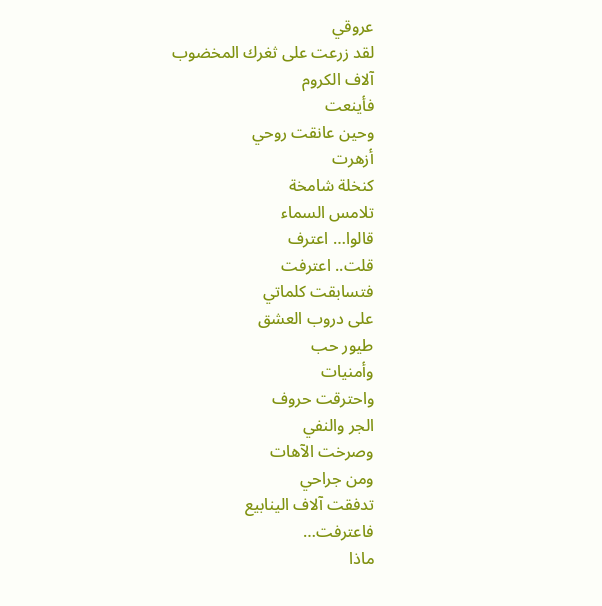عروقي
لقد زرعت على ثغرك المخضوب
آلاف الكروم
فأينعت
وحين عانقت روحي
أزهرت
كنخلة شامخة
تلامس السماء
قالوا… اعترف
قلت.. اعترفت
فتسابقت كلماتي
على دروب العشق
طيور حب
وأمنيات
واحترقت حروف
الجر والنفي
وصرخت الآهات
ومن جراحي
تدفقت آلاف الينابيع
فاعترفت…
ماذا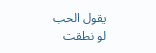يقول الحب
لو نطقت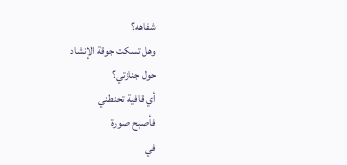شفاهه؟
وهل تسكت جوقة الإنشاد
حول جنازتي؟
أي قافية تحنطني
فأصبح صورة
في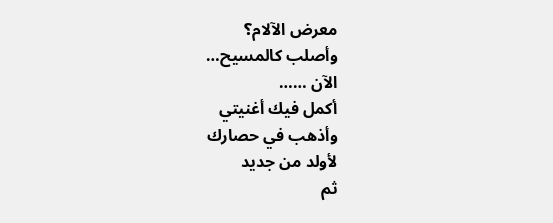معرض الآلام؟
وأصلب كالمسيح…
الآن ……
أكمل فيك أغنيتي
وأذهب في حصارك
لأولد من جديد
ثم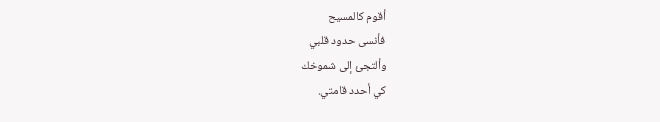أقوم كالمسيح
فأنسى حدود قلبي
وألتجئ إلى شموخك
كي أحدد قامتي.